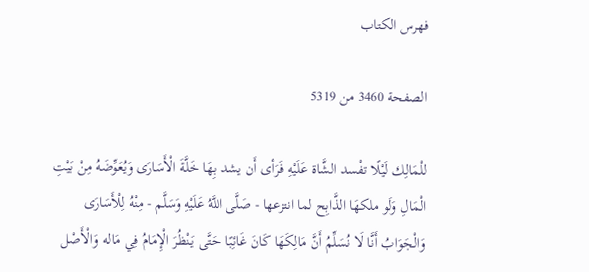فهرس الكتاب

الصفحة 3460 من 5319

للْمَالِك لَيْلًا تفْسد الشَّاة عَلَيْهِ فَرَأى أَن يشد بِهَا خَلَّةَ الْأَسَارَى وَيُعَوِّضَهُ مِنْ بَيْتِ الْمَالِ وَلَو ملكهَا الذَّابِح لما انتزعها - صَلَّى اللَّهُ عَلَيْهِ وَسَلَّم - مِنْهُ لِلْأَسَارَى وَالْجَوَابُ أَنَّا لَا نُسَلِّمُ أَنَّ مَالِكَهَا كَانَ غَائِبًا حَتَّى يَنْظُرَ الْإِمَامُ فِي مَاله وَالْأَصْل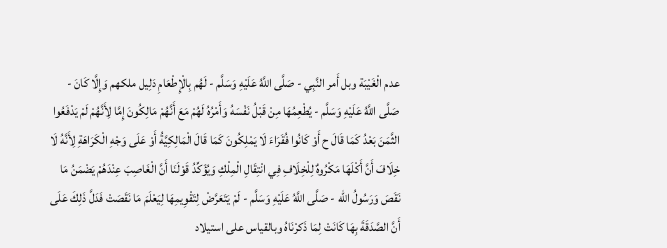عدم الْغَيْبَة وبل أَمر النَّبِي - صَلَّى اللَّهُ عَلَيْهِ وَسَلَّم - لَهُم بِالْإِطْعَامِ دَلِيل ملكهم وَإِلَّا كَانَ - صَلَّى اللَّهُ عَلَيْهِ وَسَلَّم - يُطْعِمُهَا مِنْ قَبْلُ نَفْسَهُ وَأَمْرُهُ لَهُمْ مَعَ أَنَّهُمْ مَالِكُونَ إِمَّا لِأَنَّهُمْ لَمْ يَدْفَعُوا الثَّمَنَ بَعْدُ كَمَا قَالَ ح أَوْ كَانُوا فُقَرَاءَ لَا يَمْلِكُونَ كَمَا قَالَ الْمَالِكِيَّةُ أَوْ عَلَى وَجْهِ الْكَرَاهَةِ لِأَنَّهُ لَا خِلَافَ أَنَّ أَكْلَهَا مَكْرُوهٌ لِلْخِلَافِ فِي انْتِقَالِ الْمِلْكِ وَيُؤَكِّدُ قَوْلَنَا أَنَّ الْغَاصِبَ عِنْدَهُمْ يَضْمَنُ مَا نَقَصَ وَرَسُولُ الله - صَلَّى اللَّهُ عَلَيْهِ وَسَلَّم - لَمْ يَتَعَرَّضْ لِتَقْوِيمِهَا لِيَعْلَمَ مَا نَقَصَتْ فَدَلَّ ذَلِكَ عَلَى أَنَّ الصَّدَقَةَ بِهَا كَانَتْ لِمَا ذَكرْنَاهُ وبالقياس على استيلاد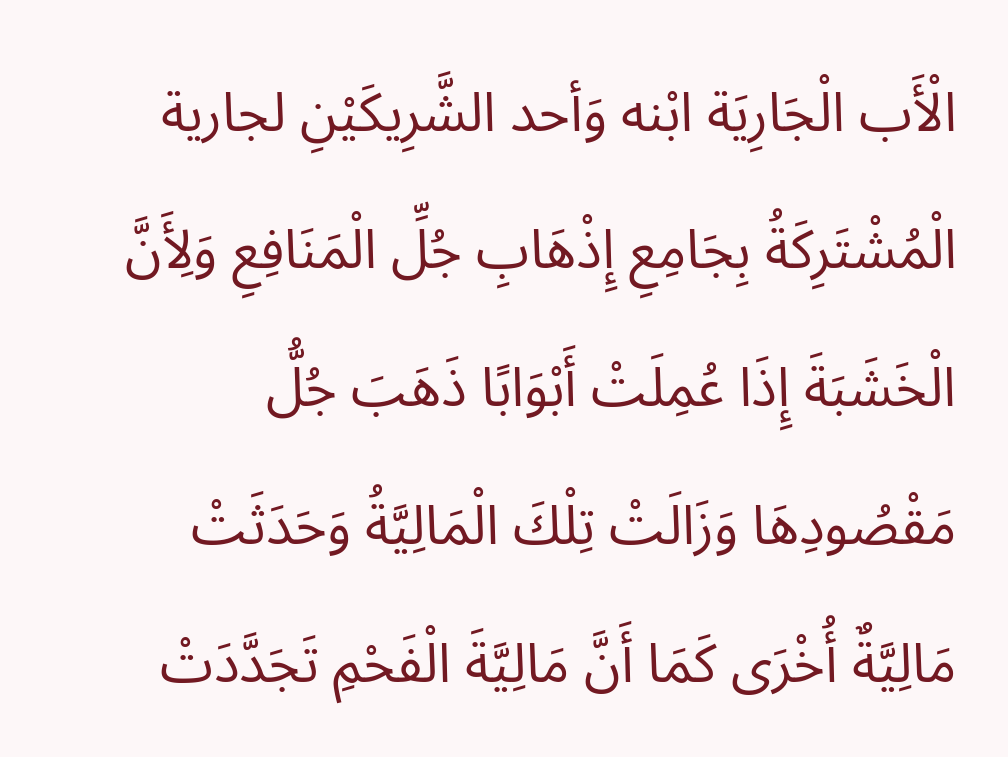الْأَب الْجَارِيَة ابْنه وَأحد الشَّرِيكَيْنِ لجارية الْمُشْتَرِكَةُ بِجَامِعِ إِذْهَابِ جُلِّ الْمَنَافِعِ وَلِأَنَّ الْخَشَبَةَ إِذَا عُمِلَتْ أَبْوَابًا ذَهَبَ جُلُّ مَقْصُودِهَا وَزَالَتْ تِلْكَ الْمَالِيَّةُ وَحَدَثَتْ مَالِيَّةٌ أُخْرَى كَمَا أَنَّ مَالِيَّةَ الْفَحْمِ تَجَدَّدَتْ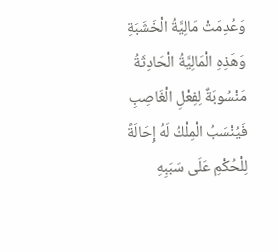وَعُدِمَتْ مَالِيَّةُ الْخَشَبَةِ وَهَذِهِ الْمَالِيَّةُ الْحَادِثَةُ مَنْسُوبَةٌ لِفِعْلِ الْغَاصِبِ فَيُنْسَبُ الْمِلْكُ لَهُ إِحَالَةً لِلْحُكْمِ عَلَى سَبَبِهِ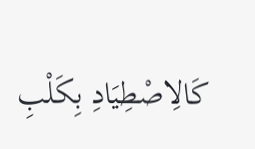كَالِاصْطِيَادِ بِكَلْبِ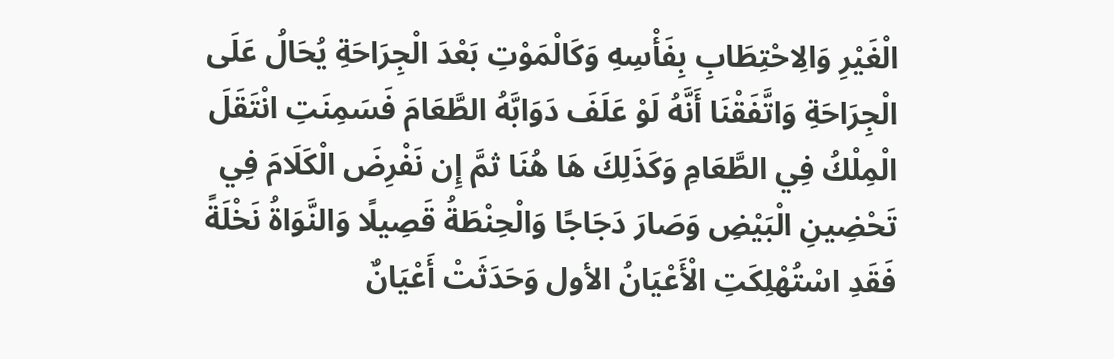الْغَيْرِ وَالِاحْتِطَابِ بِفَأْسِهِ وَكَالْمَوْتِ بَعْدَ الْجِرَاحَةِ يُحَالُ عَلَى الْجِرَاحَةِ وَاتَّفَقْنَا أَنَّهُ لَوْ عَلَفَ دَوَابَّهُ الطَّعَامَ فَسَمِنَتِ انْتَقَلَ الْمِلْكُ فِي الطَّعَامِ وَكَذَلِكَ هَا هُنَا ثمَّ إِن نَفْرِضَ الْكَلَامَ فِي تَحْضِينِ الْبَيْضِ وَصَارَ دَجَاجًا وَالْحِنْطَةُ قَصِيلًا وَالنَّوَاةُ نَخْلَةً فَقَدِ اسْتُهْلِكَتِ الْأَعْيَانُ الأول وَحَدَثَتْ أَعْيَانٌ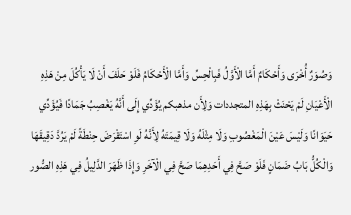وَصُوَرٌ أُخْرَى وَأَحْكَامٌ أَمَّا الْأَوَّلُ فَبِالْحِسِّ وَأَمَّا الْأَحْكَامُ فَلَوْ حَلَفَ أَنْ لَا يَأْكُلَ مِنْ هَذِهِ الْأَعْيَانِ لَمْ يَحْنَثْ بِهَذِهِ المتجددات وَلِأَن مذهبكم يُؤَدِّي إِلَى أَنَّهُ يَغْصِبُ جَمَادًا فَيُؤَدِّي حَيَوَانًا وَلَيْسَ عَيْنَ الْمَغْصُوبِ وَلَا مِثْلَهُ وَلَا قِيمَتَهُ لِأَنَّهُ لَوِ اسْتَقْرَضَ حِنْطَةً لَمْ يَرُدَّ دَقِيقَهَا وَالْكُلُّ بَابُ ضَمَانٍ فَلَوْ صَحَّ فِي أَحَدِهِمَا صَحَّ فِي الْآخَرِ وَإِذَا ظَهَرَ الدَّلِيلُ فِي هَذِهِ الصُّور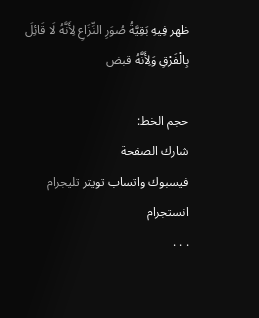ظهر فِيهِ بَقِيَّةُ صُوَرِ النِّزَاعِ لِأَنَّهُ لَا قَائِلَ بِالْفَرْقِ وَلِأَنَّهُ قبض

حجم الخط:
شارك الصفحة
فيسبوك واتساب تويتر تليجرام انستجرام
. . .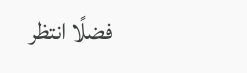فضلًا انتظر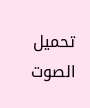تحميل الصوت